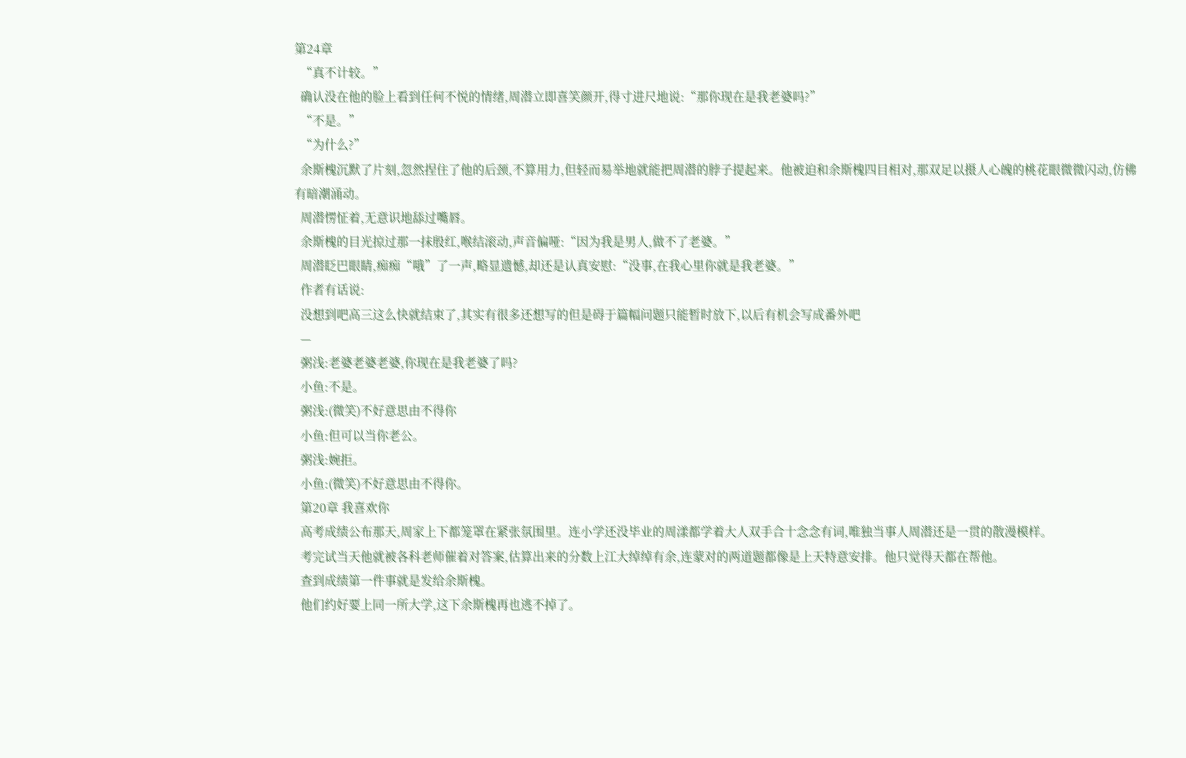第24章
  “真不计较。”
  确认没在他的脸上看到任何不悦的情绪,周潜立即喜笑颜开,得寸进尺地说:“那你现在是我老婆吗?”
  “不是。”
  “为什么?”
  余斯槐沉默了片刻,忽然捏住了他的后颈,不算用力,但轻而易举地就能把周潜的脖子提起来。他被迫和余斯槐四目相对,那双足以摄人心魄的桃花眼微微闪动,仿佛有暗潮涌动。
  周潜愣怔着,无意识地舔过嘴唇。
  余斯槐的目光掠过那一抹殷红,喉结滚动,声音偏哑:“因为我是男人,做不了老婆。”
  周潜眨巴眼睛,痴痴“哦”了一声,略显遗憾,却还是认真安慰:“没事,在我心里你就是我老婆。”
  作者有话说:
  没想到吧高三这么快就结束了,其实有很多还想写的但是碍于篇幅问题只能暂时放下,以后有机会写成番外吧
  —
  粥浅:老婆老婆老婆,你现在是我老婆了吗?
  小鱼:不是。
  粥浅:(微笑)不好意思由不得你
  小鱼:但可以当你老公。
  粥浅:婉拒。
  小鱼:(微笑)不好意思由不得你。
  第20章 我喜欢你
  高考成绩公布那天,周家上下都笼罩在紧张氛围里。连小学还没毕业的周漾都学着大人双手合十念念有词,唯独当事人周潜还是一贯的散漫模样。
  考完试当天他就被各科老师催着对答案,估算出来的分数上江大绰绰有余,连蒙对的两道题都像是上天特意安排。他只觉得天都在帮他。
  查到成绩第一件事就是发给余斯槐。
  他们约好要上同一所大学,这下余斯槐再也逃不掉了。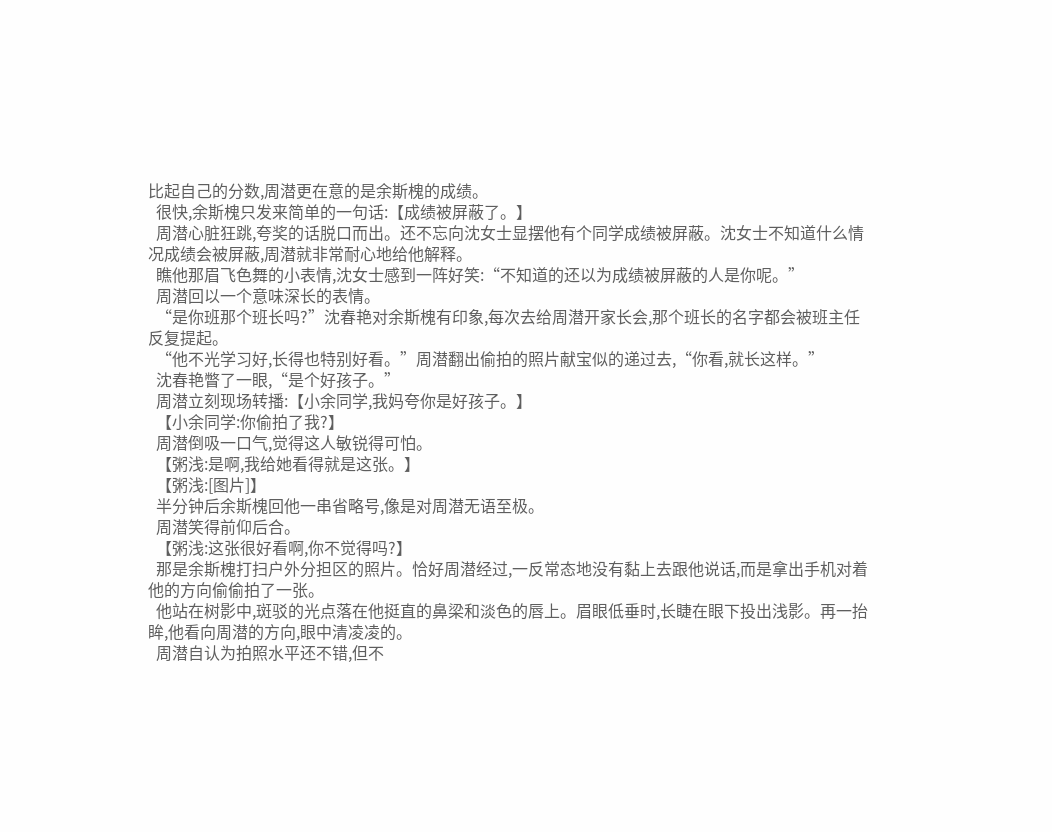比起自己的分数,周潜更在意的是余斯槐的成绩。
  很快,余斯槐只发来简单的一句话:【成绩被屏蔽了。】
  周潜心脏狂跳,夸奖的话脱口而出。还不忘向沈女士显摆他有个同学成绩被屏蔽。沈女士不知道什么情况成绩会被屏蔽,周潜就非常耐心地给他解释。
  瞧他那眉飞色舞的小表情,沈女士感到一阵好笑:“不知道的还以为成绩被屏蔽的人是你呢。”
  周潜回以一个意味深长的表情。
  “是你班那个班长吗?”沈春艳对余斯槐有印象,每次去给周潜开家长会,那个班长的名字都会被班主任反复提起。
  “他不光学习好,长得也特别好看。”周潜翻出偷拍的照片献宝似的递过去,“你看,就长这样。”
  沈春艳瞥了一眼,“是个好孩子。”
  周潜立刻现场转播:【小余同学,我妈夸你是好孩子。】
  【小余同学:你偷拍了我?】
  周潜倒吸一口气,觉得这人敏锐得可怕。
  【粥浅:是啊,我给她看得就是这张。】
  【粥浅:[图片]】
  半分钟后余斯槐回他一串省略号,像是对周潜无语至极。
  周潜笑得前仰后合。
  【粥浅:这张很好看啊,你不觉得吗?】
  那是余斯槐打扫户外分担区的照片。恰好周潜经过,一反常态地没有黏上去跟他说话,而是拿出手机对着他的方向偷偷拍了一张。
  他站在树影中,斑驳的光点落在他挺直的鼻梁和淡色的唇上。眉眼低垂时,长睫在眼下投出浅影。再一抬眸,他看向周潜的方向,眼中清凌凌的。
  周潜自认为拍照水平还不错,但不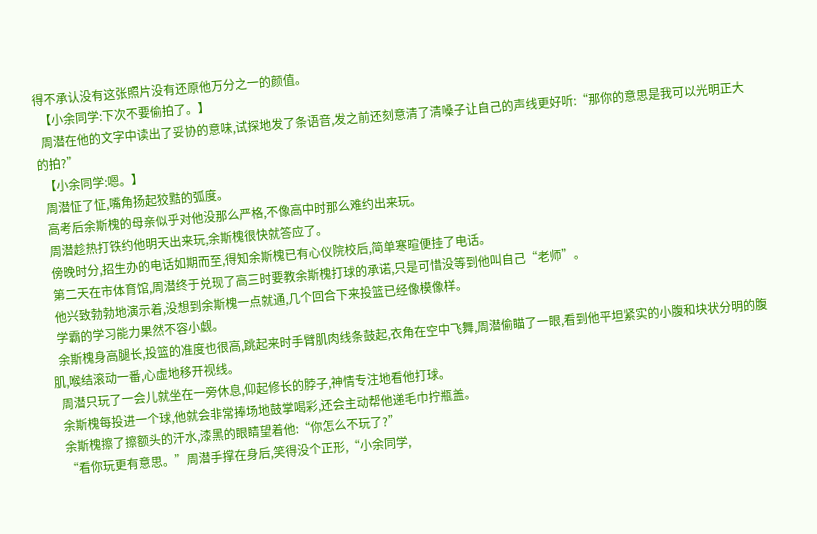得不承认没有这张照片没有还原他万分之一的颜值。
  【小余同学:下次不要偷拍了。】
  周潜在他的文字中读出了妥协的意味,试探地发了条语音,发之前还刻意清了清嗓子让自己的声线更好听:“那你的意思是我可以光明正大的拍?”
  【小余同学:嗯。】
  周潜怔了怔,嘴角扬起狡黠的弧度。
  高考后余斯槐的母亲似乎对他没那么严格,不像高中时那么难约出来玩。
  周潜趁热打铁约他明天出来玩,余斯槐很快就答应了。
  傍晚时分,招生办的电话如期而至,得知余斯槐已有心仪院校后,简单寒暄便挂了电话。
  第二天在市体育馆,周潜终于兑现了高三时要教余斯槐打球的承诺,只是可惜没等到他叫自己“老师”。
  他兴致勃勃地演示着,没想到余斯槐一点就通,几个回合下来投篮已经像模像样。
  学霸的学习能力果然不容小觑。
  余斯槐身高腿长,投篮的准度也很高,跳起来时手臂肌肉线条鼓起,衣角在空中飞舞,周潜偷瞄了一眼,看到他平坦紧实的小腹和块状分明的腹肌,喉结滚动一番,心虚地移开视线。
  周潜只玩了一会儿就坐在一旁休息,仰起修长的脖子,神情专注地看他打球。
  余斯槐每投进一个球,他就会非常捧场地鼓掌喝彩,还会主动帮他递毛巾拧瓶盖。
  余斯槐擦了擦额头的汗水,漆黑的眼睛望着他:“你怎么不玩了?”
  “看你玩更有意思。”周潜手撑在身后,笑得没个正形,“小余同学,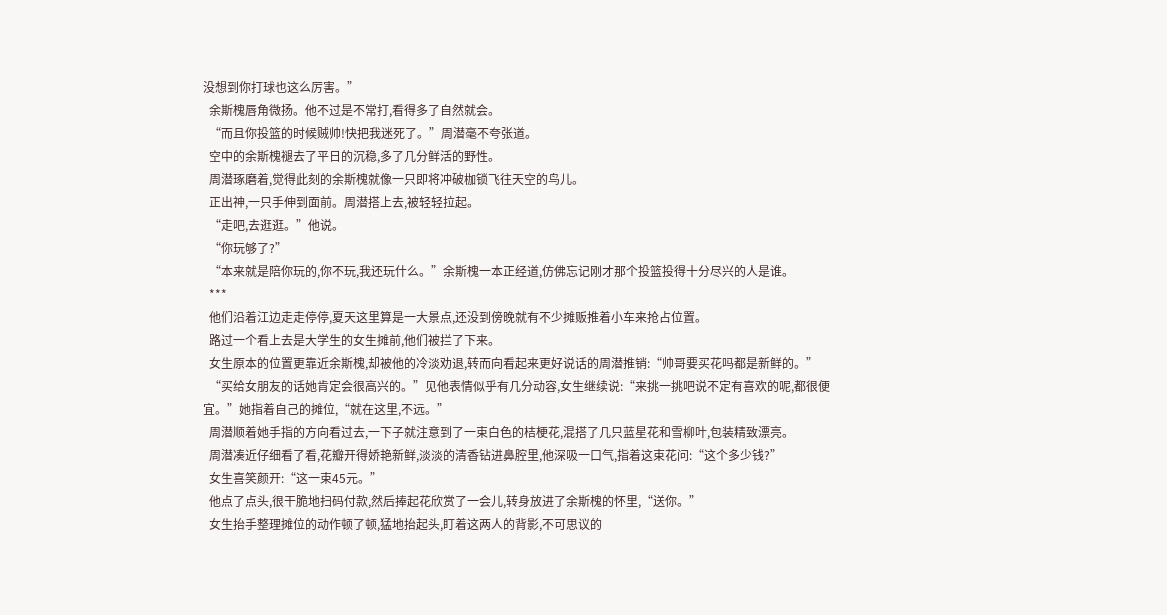没想到你打球也这么厉害。”
  余斯槐唇角微扬。他不过是不常打,看得多了自然就会。
  “而且你投篮的时候贼帅!快把我迷死了。”周潜毫不夸张道。
  空中的余斯槐褪去了平日的沉稳,多了几分鲜活的野性。
  周潜琢磨着,觉得此刻的余斯槐就像一只即将冲破枷锁飞往天空的鸟儿。
  正出神,一只手伸到面前。周潜搭上去,被轻轻拉起。
  “走吧,去逛逛。”他说。
  “你玩够了?”
  “本来就是陪你玩的,你不玩,我还玩什么。”余斯槐一本正经道,仿佛忘记刚才那个投篮投得十分尽兴的人是谁。
  ***
  他们沿着江边走走停停,夏天这里算是一大景点,还没到傍晚就有不少摊贩推着小车来抢占位置。
  路过一个看上去是大学生的女生摊前,他们被拦了下来。
  女生原本的位置更靠近余斯槐,却被他的冷淡劝退,转而向看起来更好说话的周潜推销:“帅哥要买花吗都是新鲜的。”
  “买给女朋友的话她肯定会很高兴的。”见他表情似乎有几分动容,女生继续说:“来挑一挑吧说不定有喜欢的呢,都很便宜。”她指着自己的摊位,“就在这里,不远。”
  周潜顺着她手指的方向看过去,一下子就注意到了一束白色的桔梗花,混搭了几只蓝星花和雪柳叶,包装精致漂亮。
  周潜凑近仔细看了看,花瓣开得娇艳新鲜,淡淡的清香钻进鼻腔里,他深吸一口气,指着这束花问:“这个多少钱?”
  女生喜笑颜开:“这一束45元。”
  他点了点头,很干脆地扫码付款,然后捧起花欣赏了一会儿,转身放进了余斯槐的怀里,“送你。”
  女生抬手整理摊位的动作顿了顿,猛地抬起头,盯着这两人的背影,不可思议的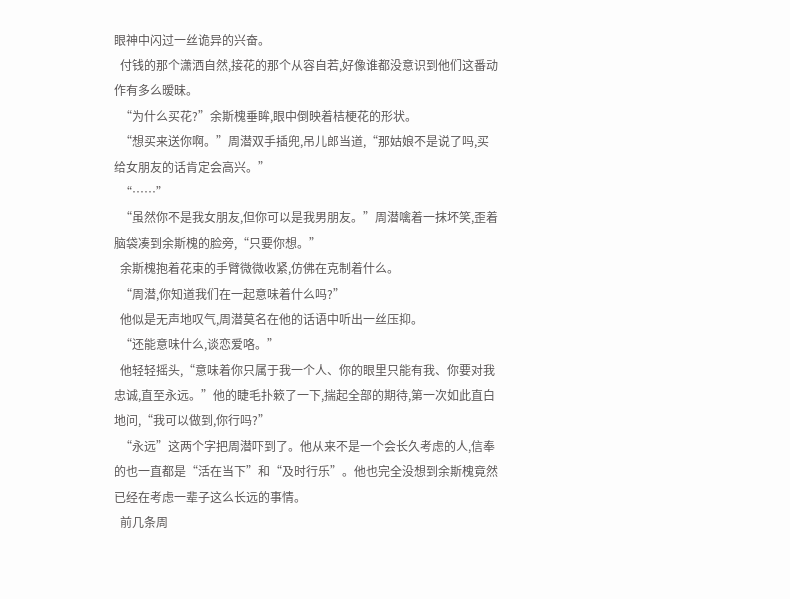眼神中闪过一丝诡异的兴奋。
  付钱的那个潇洒自然,接花的那个从容自若,好像谁都没意识到他们这番动作有多么暧昧。
  “为什么买花?”余斯槐垂眸,眼中倒映着桔梗花的形状。
  “想买来送你啊。”周潜双手插兜,吊儿郎当道,“那姑娘不是说了吗,买给女朋友的话肯定会高兴。”
  “……”
  “虽然你不是我女朋友,但你可以是我男朋友。”周潜噙着一抹坏笑,歪着脑袋凑到余斯槐的脸旁,“只要你想。”
  余斯槐抱着花束的手臂微微收紧,仿佛在克制着什么。
  “周潜,你知道我们在一起意味着什么吗?”
  他似是无声地叹气,周潜莫名在他的话语中听出一丝压抑。
  “还能意味什么,谈恋爱咯。”
  他轻轻摇头,“意味着你只属于我一个人、你的眼里只能有我、你要对我忠诚,直至永远。”他的睫毛扑簌了一下,揣起全部的期待,第一次如此直白地问,“我可以做到,你行吗?”
  “永远”这两个字把周潜吓到了。他从来不是一个会长久考虑的人,信奉的也一直都是“活在当下”和“及时行乐”。他也完全没想到余斯槐竟然已经在考虑一辈子这么长远的事情。
  前几条周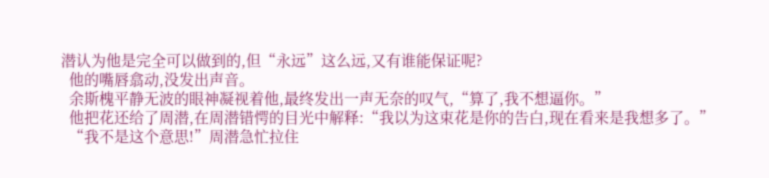潜认为他是完全可以做到的,但“永远”这么远,又有谁能保证呢?
  他的嘴唇翕动,没发出声音。
  余斯槐平静无波的眼神凝视着他,最终发出一声无奈的叹气,“算了,我不想逼你。”
  他把花还给了周潜,在周潜错愕的目光中解释:“我以为这束花是你的告白,现在看来是我想多了。”
  “我不是这个意思!”周潜急忙拉住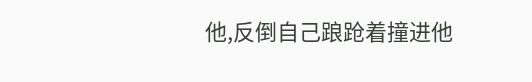他,反倒自己踉跄着撞进他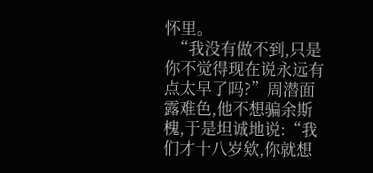怀里。
  “我没有做不到,只是你不觉得现在说永远有点太早了吗?”周潜面露难色,他不想骗余斯槐,于是坦诚地说:“我们才十八岁欸,你就想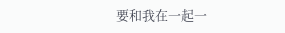要和我在一起一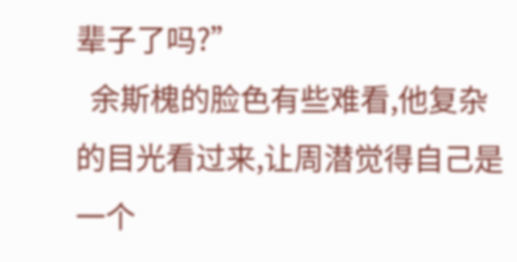辈子了吗?”
  余斯槐的脸色有些难看,他复杂的目光看过来,让周潜觉得自己是一个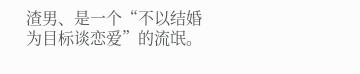渣男、是一个“不以结婚为目标谈恋爱”的流氓。